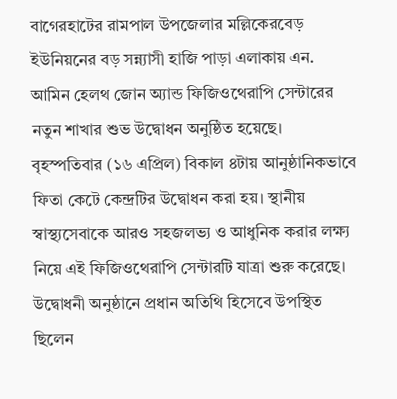বাগেরহাটের রামপাল উপজেলার মল্লিকেরবেড় ইউনিয়নের বড় সন্ন্যাসী হাজি পাড়া এলাকায় এন. আমিন হেলথ জোন অ্যান্ড ফিজিওথেরাপি সেন্টারের নতুন শাখার শুভ উদ্বোধন অনুষ্ঠিত হয়েছে। বৃহস্পতিবার (১৬ এপ্রিল) বিকাল ৪টায় আনুষ্ঠানিকভাবে ফিতা কেটে কেন্দ্রটির উদ্বোধন করা হয়। স্থানীয় স্বাস্থ্যসেবাকে আরও সহজলভ্য ও আধুনিক করার লক্ষ্য নিয়ে এই ফিজিওথেরাপি সেন্টারটি যাত্রা শুরু করেছে।
উদ্বোধনী অনুষ্ঠানে প্রধান অতিথি হিসেবে উপস্থিত ছিলেন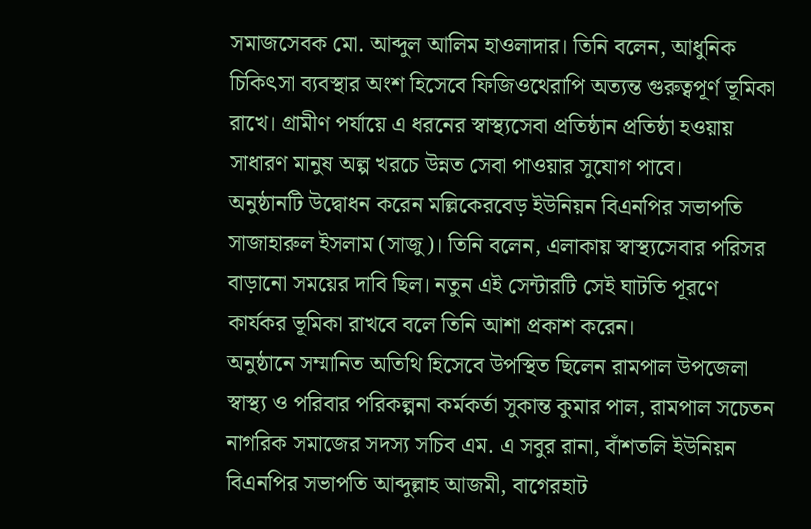সমাজসেবক মো. আব্দুল আলিম হাওলাদার। তিনি বলেন, আধুনিক চিকিৎসা ব্যবস্থার অংশ হিসেবে ফিজিওথেরাপি অত্যন্ত গুরুত্বপূর্ণ ভূমিকা রাখে। গ্রামীণ পর্যায়ে এ ধরনের স্বাস্থ্যসেবা প্রতিষ্ঠান প্রতিষ্ঠা হওয়ায় সাধারণ মানুষ অল্প খরচে উন্নত সেবা পাওয়ার সুযোগ পাবে।
অনুষ্ঠানটি উদ্বোধন করেন মল্লিকেরবেড় ইউনিয়ন বিএনপির সভাপতি সাজাহারুল ইসলাম (সাজু)। তিনি বলেন, এলাকায় স্বাস্থ্যসেবার পরিসর বাড়ানো সময়ের দাবি ছিল। নতুন এই সেন্টারটি সেই ঘাটতি পূরণে কার্যকর ভূমিকা রাখবে বলে তিনি আশা প্রকাশ করেন।
অনুষ্ঠানে সম্মানিত অতিথি হিসেবে উপস্থিত ছিলেন রামপাল উপজেলা স্বাস্থ্য ও পরিবার পরিকল্পনা কর্মকর্তা সুকান্ত কুমার পাল, রামপাল সচেতন নাগরিক সমাজের সদস্য সচিব এম. এ সবুর রানা, বাঁশতলি ইউনিয়ন বিএনপির সভাপতি আব্দুল্লাহ আজমী, বাগেরহাট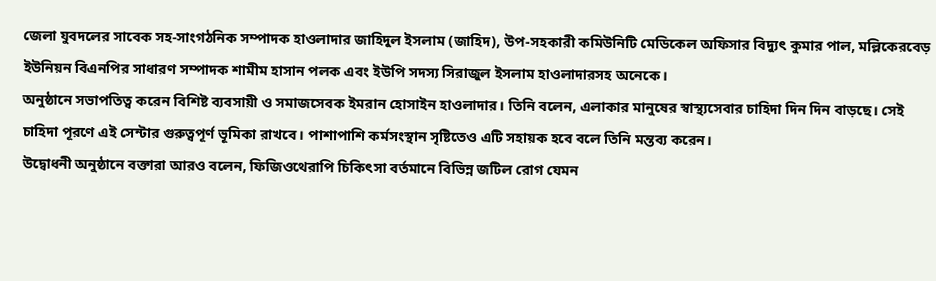জেলা যুবদলের সাবেক সহ-সাংগঠনিক সম্পাদক হাওলাদার জাহিদুল ইসলাম (জাহিদ), উপ-সহকারী কমিউনিটি মেডিকেল অফিসার বিদ্যুৎ কুমার পাল, মল্লিকেরবেড় ইউনিয়ন বিএনপির সাধারণ সম্পাদক শামীম হাসান পলক এবং ইউপি সদস্য সিরাজুল ইসলাম হাওলাদারসহ অনেকে।
অনুষ্ঠানে সভাপতিত্ব করেন বিশিষ্ট ব্যবসায়ী ও সমাজসেবক ইমরান হোসাইন হাওলাদার। তিনি বলেন, এলাকার মানুষের স্বাস্থ্যসেবার চাহিদা দিন দিন বাড়ছে। সেই চাহিদা পূরণে এই সেন্টার গুরুত্বপূর্ণ ভূমিকা রাখবে। পাশাপাশি কর্মসংস্থান সৃষ্টিতেও এটি সহায়ক হবে বলে তিনি মন্তব্য করেন।
উদ্বোধনী অনুষ্ঠানে বক্তারা আরও বলেন, ফিজিওথেরাপি চিকিৎসা বর্তমানে বিভিন্ন জটিল রোগ যেমন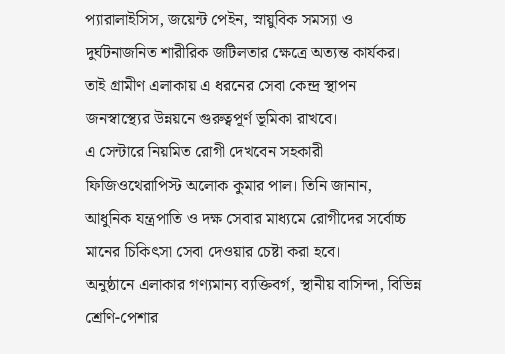প্যারালাইসিস, জয়েন্ট পেইন, স্নায়ুবিক সমস্যা ও দুর্ঘটনাজনিত শারীরিক জটিলতার ক্ষেত্রে অত্যন্ত কার্যকর। তাই গ্রামীণ এলাকায় এ ধরনের সেবা কেন্দ্র স্থাপন জনস্বাস্থ্যের উন্নয়নে গুরুত্বপূর্ণ ভূমিকা রাখবে।
এ সেন্টারে নিয়মিত রোগী দেখবেন সহকারী ফিজিওথেরাপিস্ট অলোক কুমার পাল। তিনি জানান, আধুনিক যন্ত্রপাতি ও দক্ষ সেবার মাধ্যমে রোগীদের সর্বোচ্চ মানের চিকিৎসা সেবা দেওয়ার চেষ্টা করা হবে।
অনুষ্ঠানে এলাকার গণ্যমান্য ব্যক্তিবর্গ, স্থানীয় বাসিন্দা, বিভিন্ন শ্রেণি-পেশার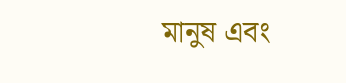মানুষ এবং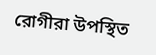রোগীরা উপস্থিত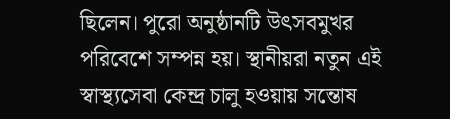ছিলেন। পুরো অনুষ্ঠানটি উৎসবমুখর পরিবেশে সম্পন্ন হয়। স্থানীয়রা নতুন এই স্বাস্থ্যসেবা কেন্দ্র চালু হওয়ায় সন্তোষ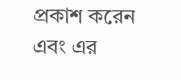প্রকাশ করেন এবং এর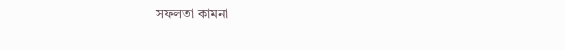সফলতা কামনা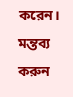করেন।
মন্তব্য করুন